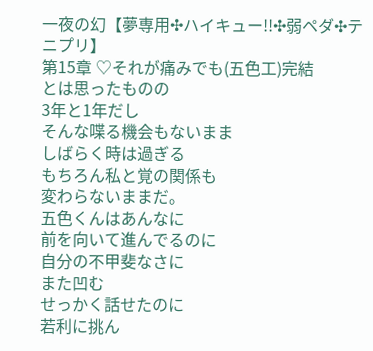一夜の幻【夢専用✣ハイキュー!!✣弱ペダ✣テニプリ】
第15章 ♡それが痛みでも(五色工)完結
とは思ったものの
3年と1年だし
そんな喋る機会もないまま
しばらく時は過ぎる
もちろん私と覚の関係も
変わらないままだ。
五色くんはあんなに
前を向いて進んでるのに
自分の不甲斐なさに
また凹む
せっかく話せたのに
若利に挑ん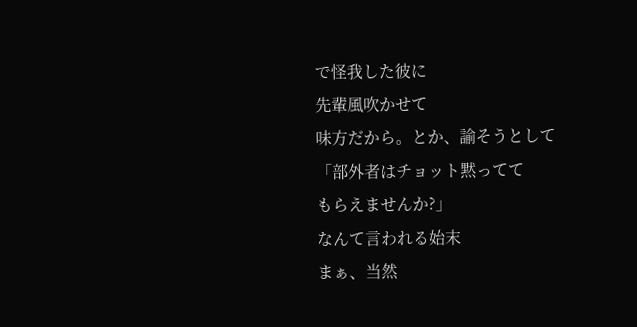で怪我した彼に
先輩風吹かせて
味方だから。とか、諭そうとして
「部外者はチョット黙ってて
もらえませんか?」
なんて言われる始末
まぁ、当然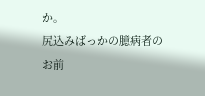か。
尻込みばっかの臆病者の
お前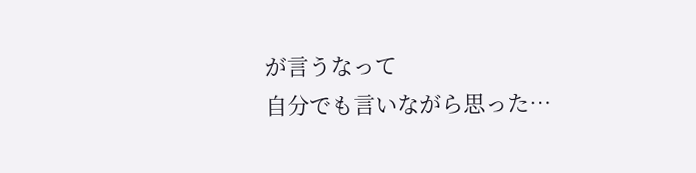が言うなって
自分でも言いながら思った…